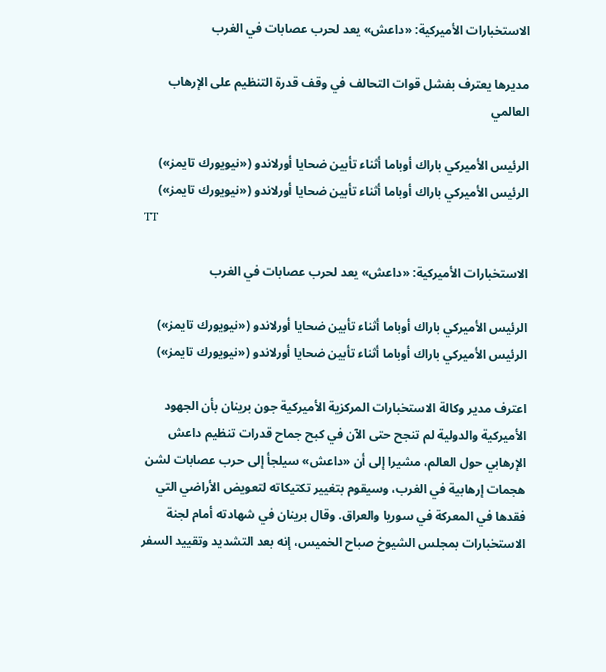الاستخبارات الأميركية: «داعش» يعد لحرب عصابات في الغرب

مديرها يعترف بفشل قوات التحالف في وقف قدرة التنظيم على الإرهاب العالمي

الرئيس الأميركي باراك أوباما أثناء تأبين ضحايا أورلاندو («نيويورك تايمز»)
الرئيس الأميركي باراك أوباما أثناء تأبين ضحايا أورلاندو («نيويورك تايمز»)
TT

الاستخبارات الأميركية: «داعش» يعد لحرب عصابات في الغرب

الرئيس الأميركي باراك أوباما أثناء تأبين ضحايا أورلاندو («نيويورك تايمز»)
الرئيس الأميركي باراك أوباما أثناء تأبين ضحايا أورلاندو («نيويورك تايمز»)

اعترف مدير وكالة الاستخبارات المركزية الأميركية جون برينان بأن الجهود الأميركية والدولية لم تنجح حتى الآن في كبح جماح قدرات تنظيم داعش الإرهابي حول العالم، مشيرا إلى أن «داعش» سيلجأ إلى حرب عصابات لشن هجمات إرهابية في الغرب، وسيقوم بتغيير تكتيكاته لتعويض الأراضي التي فقدها في المعركة في سوريا والعراق. وقال برينان في شهادته أمام لجنة الاستخبارات بمجلس الشيوخ صباح الخميس، إنه بعد التشديد وتقييد السفر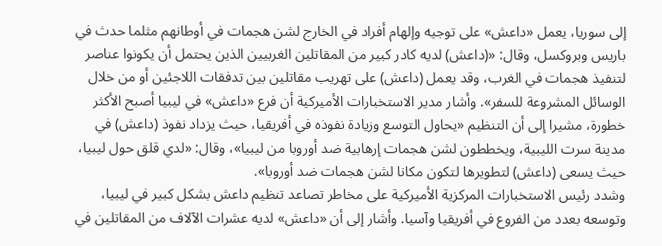إلى سوريا، يعمل «داعش» على توجيه وإلهام أفراد في الخارج لشن هجمات في أوطانهم مثلما حدث في باريس وبروكسل، وقال: «(داعش) لديه كادر كبير من المقاتلين الغربيين الذين يحتمل أن يكونوا عناصر لتنفيذ هجمات في الغرب، وقد يعمل (داعش) على تهريب مقاتلين بين تدفقات اللاجئين أو من خلال الوسائل المشروعة للسفر». وأشار مدير الاستخبارات الأميركية أن فرع «داعش» في ليبيا أصبح الأكثر خطورة، مشيرا إلى أن التنظيم «يحاول التوسع وزيادة نفوذه في أفريقيا، حيث يزداد نفوذ (داعش) في مدينة سرت الليبية، ويخططون لشن هجمات إرهابية ضد أوروبا من ليبيا»، وقال: «لدي قلق حول ليبيا، حيث يسعى (داعش) لتطويرها لتكون مكانا لشن هجمات ضد أوروبا».
وشدد رئيس الاستخبارات المركزية الأميركية على مخاطر تصاعد تنظيم داعش بشكل كبير في ليبيا، وتوسعه بعدد من الفروع في أفريقيا وآسيا. وأشار إلى أن «داعش» لديه عشرات الآلاف من المقاتلين في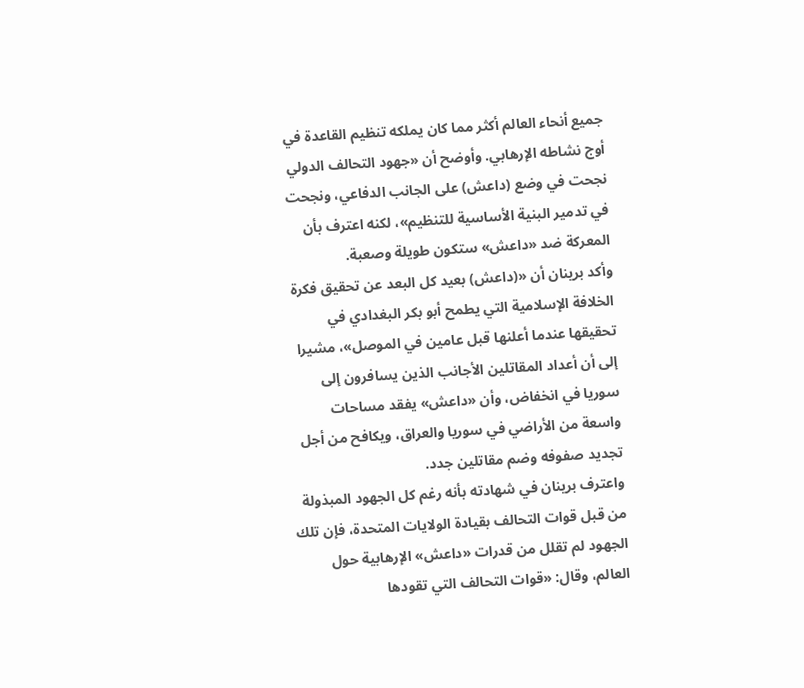جميع أنحاء العالم أكثر مما كان يملكه تنظيم القاعدة في أوج نشاطه الإرهابي. وأوضح أن «جهود التحالف الدولي نجحت في وضع (داعش) على الجانب الدفاعي، ونجحت في تدمير البنية الأساسية للتنظيم»، لكنه اعترف بأن المعركة ضد «داعش» ستكون طويلة وصعبة.
وأكد برينان أن «(داعش) بعيد كل البعد عن تحقيق فكرة الخلافة الإسلامية التي يطمح أبو بكر البغدادي في تحقيقها عندما أعلنها قبل عامين في الموصل»، مشيرا إلى أن أعداد المقاتلين الأجانب الذين يسافرون إلى سوريا في انخفاض، وأن «داعش» يفقد مساحات واسعة من الأراضي في سوريا والعراق، ويكافح من أجل تجديد صفوفه وضم مقاتلين جدد.
واعترف برينان في شهادته بأنه رغم كل الجهود المبذولة من قبل قوات التحالف بقيادة الولايات المتحدة، فإن تلك الجهود لم تقلل من قدرات «داعش» الإرهابية حول العالم، وقال: «قوات التحالف التي تقودها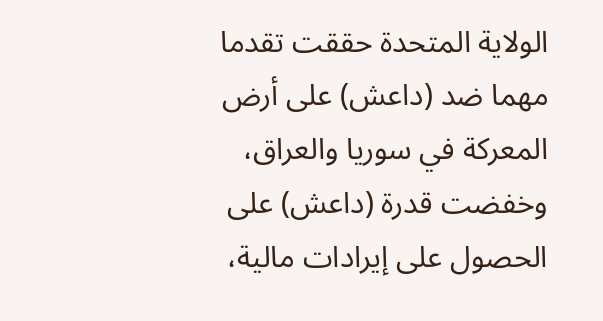الولاية المتحدة حققت تقدما مهما ضد (داعش) على أرض المعركة في سوريا والعراق، وخفضت قدرة (داعش) على الحصول على إيرادات مالية،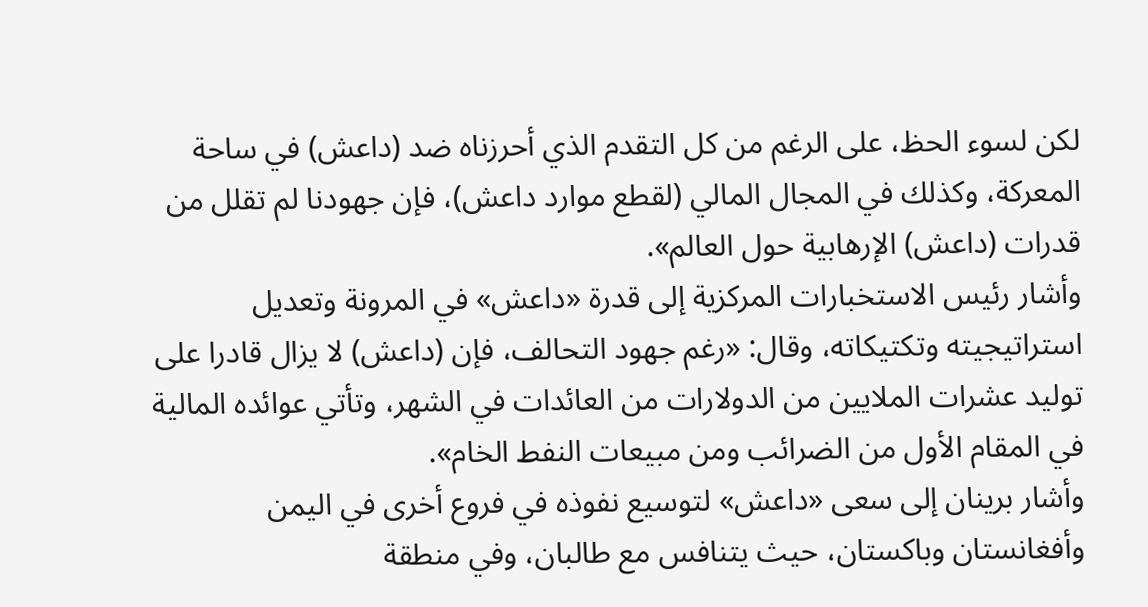لكن لسوء الحظ، على الرغم من كل التقدم الذي أحرزناه ضد (داعش) في ساحة المعركة، وكذلك في المجال المالي (لقطع موارد داعش)، فإن جهودنا لم تقلل من قدرات (داعش) الإرهابية حول العالم».
وأشار رئيس الاستخبارات المركزية إلى قدرة «داعش» في المرونة وتعديل استراتيجيته وتكتيكاته، وقال: «رغم جهود التحالف، فإن (داعش) لا يزال قادرا على توليد عشرات الملايين من الدولارات من العائدات في الشهر، وتأتي عوائده المالية في المقام الأول من الضرائب ومن مبيعات النفط الخام».
وأشار برينان إلى سعى «داعش» لتوسيع نفوذه في فروع أخرى في اليمن وأفغانستان وباكستان، حيث يتنافس مع طالبان، وفي منطقة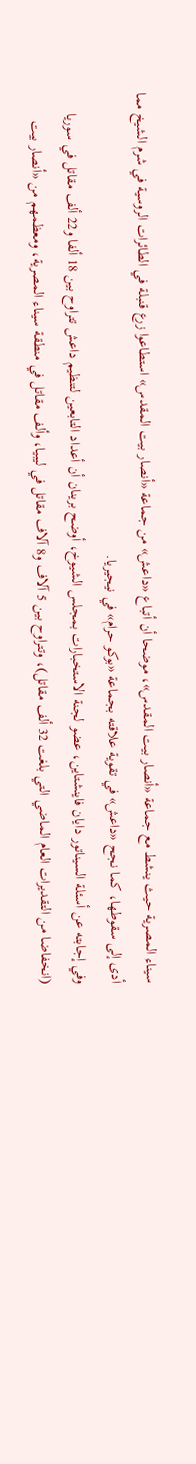سيناء المصرية حيث ينشط مع جماعة «أنصار بيت المقدس»، موضحا أن أتباع «داعش» من جماعة «أنصار بيت المقدس» استطاعوا زرع قنبلة في الطائرات الروسية في شرم الشيخ مما أدى إلى سقوطها، كما نجح «داعش» في تقوية علاقته بجماعة «بوكو حرام» في نيجيريا.
وفي إجابته عن أسئلة السيناتور دايان فاينشتاين، عضو لجنة الاستخبارات بمجلس الشيوخ، أوضح برينان أن أعداد التابعين لتنظيم داعش تتراوح بين 18 ألفا و22 ألف مقاتل في سوريا (انخفاضا من التقديرات العام الماضي التي بلغت 32 ألف مقاتل)، وتتراوح بين 5 آلاف و8 آلاف مقاتل في ليبيا، وألف مقاتل في منطقة سيناء المصرية، ومعظمهم من «أنصار بيت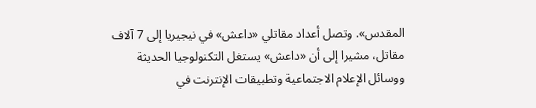المقدس». وتصل أعداد مقاتلي «داعش» في نيجيريا إلى 7 آلاف مقاتل، مشيرا إلى أن «داعش» يستغل التكنولوجيا الحديثة ووسائل الإعلام الاجتماعية وتطبيقات الإنترنت في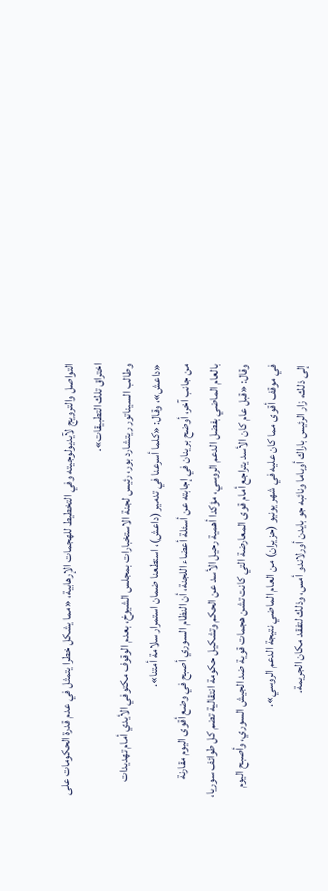التواصل والترويج لآيديولوجيته وفي التخطيط للهجمات الإرهابية، «مما يشكل خطرا يتمثل في عدم قدرة الحكومات على اختراق تلك التطبيقات».
وطالب السيناتور ريتشارد بور، رئيس لجنة الاستخبارات بمجلس الشيوخ، بعدم الوقوف مكتوفي الأيدي أمام تهديدات «داعش»، وقال: «كلما أسرعنا في تدمير (داعش)، استطعنا ضمان استمرار سلامة أمتنا».
من جانب آخر، أوضح برينان في إجابته عن أسئلة أعضاء اللجنة، أن النظام السوري أصبح في وضع أقوى اليوم مقارنة بالعام الماضي بفضل الدعم الروسي، مؤكدا أهمية رحيل الأسد عن الحكم وتشكيل حكومة انتقالية تضم كل طوائف سوريا، وقال: «قبل عام كان الأسد يتراجع أمام قوى المعارضة التي كانت تشن هجمات قوية ضد الجيش السوري، وأصبح اليوم في موقف أقوى مما كان عليه في شهر يونيو (حزيران) من العام الماضي نتيجة الدعم الروسي».
إلى ذلك، زار الرئيس باراك أوباما ونائبه جو بايدن أورلاندو أمس، وذلك لتفقد مكان الجريمة.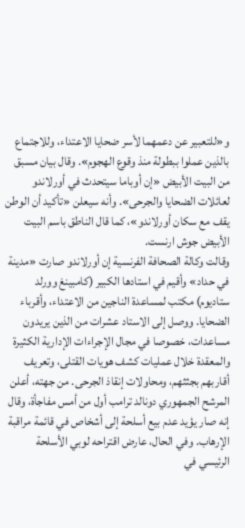و«للتعبير عن دعمهما لأسر ضحايا الاعتداء، وللاجتماع بالذين عملوا ببطولة منذ وقوع الهجوم». وقال بيان مسبق من البيت الأبيض «إن أوباما سيتحدث في أورلاندو لعائلات الضحايا والجرحى». وأنه سيعلن «تأكيد أن الوطن يقف مع سكان أورلاندو»، كما قال الناطق باسم البيت الأبيض جوش ارنست.
وقالت وكالة الصحافة الفرنسية إن أورلاندو صارت «مدينة في حداد» وأقيم في استادها الكبير (كامبينغ وورلد ستاديوم) مكتب لمساعدة الناجين من الاعتداء، وأقرباء الضحايا. ووصل إلى الاستاد عشرات من الذين يريدون مساعدات، خصوصا في مجال الإجراءات الإدارية الكثيرة والمعقدة خلال عمليات كشف هويات القتلى، وتعريف أقاربهم بجثثهم، ومحاولات إنقاذ الجرحى. من جهته، أعلن المرشح الجمهوري دونالد ترامب أول من أمس مفاجأة، وقال إنه صار يؤيد عدم بيع أسلحة إلى أشخاص في قائمة مراقبة الإرهاب. وفي الحال، عارض اقتراحه لوبي الأسلحة الرئيسي في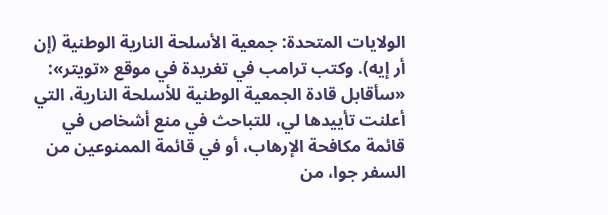الولايات المتحدة: جمعية الأسلحة النارية الوطنية (إن أر إيه). وكتب ترامب في تغريدة في موقع «تويتر»: «سأقابل قادة الجمعية الوطنية للأسلحة النارية، التي أعلنت تأييدها لي، للتباحث في منع أشخاص في قائمة مكافحة الإرهاب، أو في قائمة الممنوعين من السفر جوا، من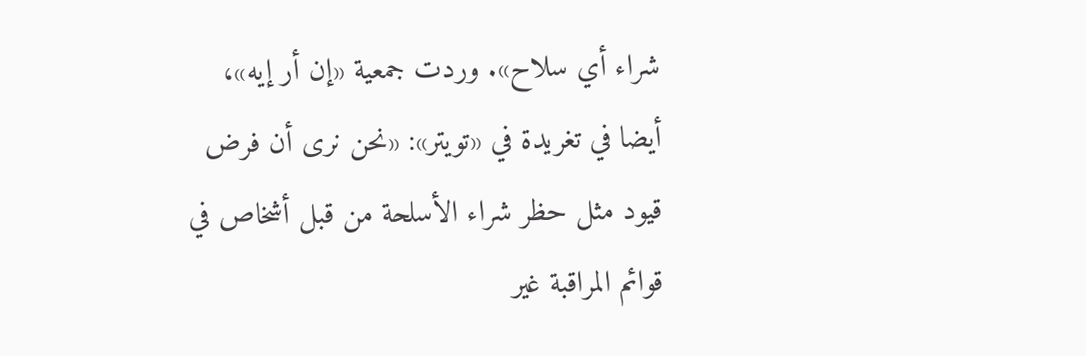شراء أي سلاح». وردت جمعية «إن أر إيه»، أيضا في تغريدة في «تويتر»: «نحن نرى أن فرض قيود مثل حظر شراء الأسلحة من قبل أشخاص في قوائم المراقبة غير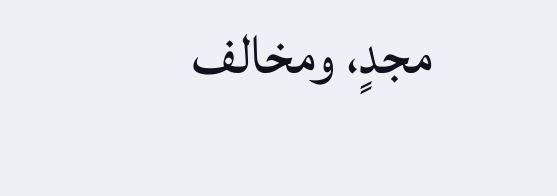مجدٍ، ومخالف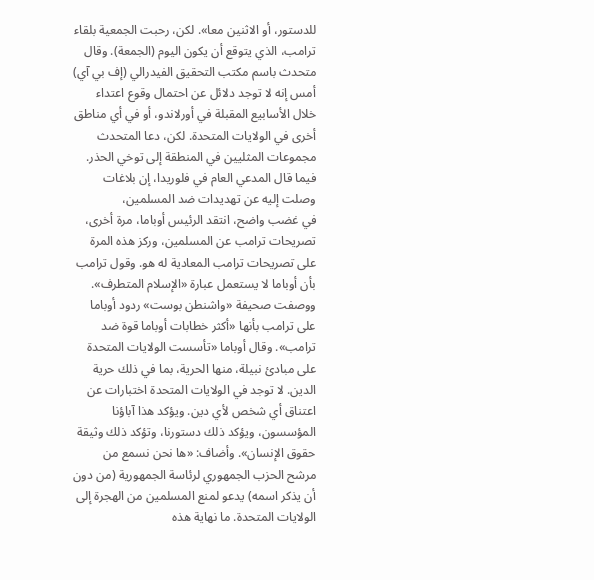للدستور، أو الاثنين معا». لكن، رحبت الجمعية بلقاء ترامب، الذي يتوقع أن يكون اليوم (الجمعة). وقال متحدث باسم مكتب التحقيق الفيدرالي (إف بي آي) أمس إنه لا توجد دلائل عن احتمال وقوع اعتداء خلال الأسابيع المقبلة في أورلاندو، أو في أي مناطق أخرى في الولايات المتحدة. لكن، دعا المتحدث مجموعات المثليين في المنطقة إلى توخي الحذر. فيما قال المدعي العام في فلوريدا، إن بلاغات وصلت إليه عن تهديدات ضد المسلمين،
في غضب واضح، انتقد الرئيس أوباما، مرة أخرى، تصريحات ترامب عن المسلمين، وركز هذه المرة على تصريحات ترامب المعادية له هو. وقول ترامب بأن أوباما لا يستعمل عبارة «الإسلام المتطرف». ووصفت صحيفة «واشنطن بوست» ردود أوباما على ترامب بأنها «أكثر خطابات أوباما قوة ضد ترامب». وقال أوباما «تأسست الولايات المتحدة على مبادئ نبيلة، منها الحرية، بما في ذلك حرية الدين. لا توجد في الولايات المتحدة اختبارات عن اعتناق أي شخص لأي دين. ويؤكد هذا آباؤنا المؤسسون، ويؤكد ذلك دستورنا، وتؤكد ذلك وثيقة حقوق الإنسان». وأضاف: «ها نحن نسمع من مرشح الحزب الجمهوري لرئاسة الجمهورية (من دون أن يذكر اسمه) يدعو لمنع المسلمين من الهجرة إلى الولايات المتحدة. ما نهاية هذه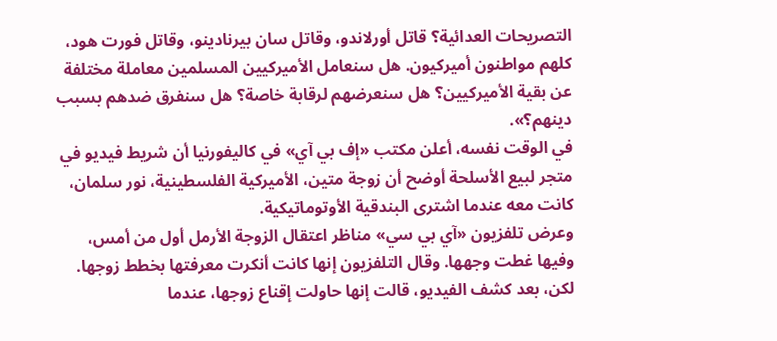التصريحات العدائية؟ قاتل أورلاندو، وقاتل سان بيرنادينو، وقاتل فورت هود، كلهم مواطنون أميركيون. هل سنعامل الأميركيين المسلمين معاملة مختلفة عن بقية الأميركيين؟ هل سنعرضهم لرقابة خاصة؟ هل سنفرق ضدهم بسبب دينهم؟».
في الوقت نفسه، أعلن مكتب «إف بي آي» في كاليفورنيا أن شريط فيديو في متجر لبيع الأسلحة أوضح أن زوجة متين، الأميركية الفلسطينية، نور سلمان، كانت معه عندما اشترى البندقية الأوتوماتيكية.
وعرض تلفزيون «آي بي سي» مناظر اعتقال الزوجة الأرمل أول من أمس، وفيها غطت وجهها. وقال التلفزيون إنها كانت أنكرت معرفتها بخطط زوجها. لكن، بعد كشف الفيديو، قالت إنها حاولت إقناع زوجها، عندما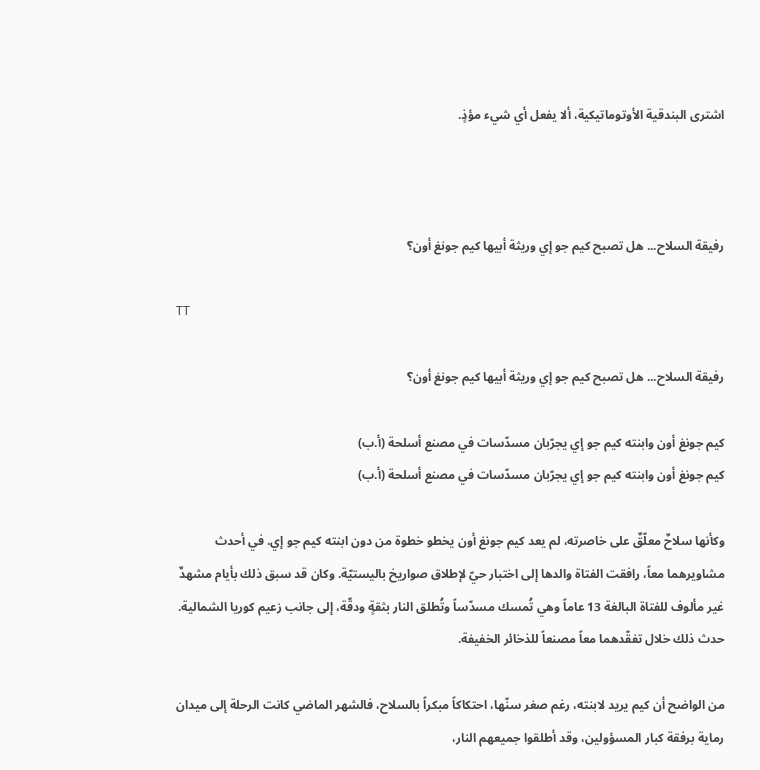اشترى البندقية الأوتوماتيكية، ألا يفعل أي شيء مؤذٍ.



رفيقة السلاح... هل تصبح كيم جو إي وريثة أبيها كيم جونغ أون؟

TT

رفيقة السلاح... هل تصبح كيم جو إي وريثة أبيها كيم جونغ أون؟

كيم جونغ أون وابنته كيم جو إي يجرّبان مسدّسات في مصنع أسلحة (أ.ب)
كيم جونغ أون وابنته كيم جو إي يجرّبان مسدّسات في مصنع أسلحة (أ.ب)

وكأنها سلاحٌ معلّقٌ على خاصرته، لم يعد كيم جونغ أون يخطو خطوة من دون ابنته كيم جو إي. في أحدث مشاويرهما معاً، رافقت الفتاة والدها إلى اختبار حيّ لإطلاق صواريخ باليستيّة. وكان قد سبق ذلك بأيام مشهدٌ غير مألوف للفتاة البالغة 13 عاماً وهي تُمسك مسدّساً وتُطلق النار بثقةٍ ودقّة، إلى جانب زعيم كوريا الشمالية. حدث ذلك خلال تفقّدهما معاً مصنعاً للذخائر الخفيفة.

من الواضح أن كيم يريد لابنته، رغم صغر سنّها، احتكاكاً مبكراً بالسلاح، فالشهر الماضي كانت الرحلة إلى ميدان رماية برفقة كبار المسؤولين، وقد أطلقوا جميعهم النار،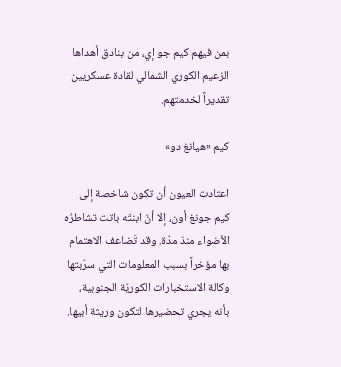بمن فيهم كيم جو إي، من بنادق أهداها الزعيم الكوري الشمالي لقادة عسكريين تقديراً لخدمتهم.

كيم «هيانغ دو»

اعتادت العيون أن تكون شاخصة إلى كيم جونغ أون، إلا أنّ ابنتَه باتت تشاطرُه الأضواء منذ مدّة. وقد تَضاعف الاهتمام بها مؤخراً بسبب المعلومات التي سرّبتها وكالة الاستخبارات الكوريّة الجنوبية، بأنه يجري تحضيرها لتكون وريثة أبيها.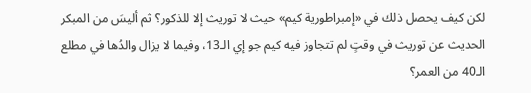لكن كيف يحصل ذلك في «إمبراطورية كيم» حيث لا توريث إلا للذكور؟ ثم أليسَ من المبكر الحديث عن توريث في وقتٍ لم تتجاوز فيه كيم جو إي الـ13، وفيما لا يزال والدُها في مطلع الـ40 من العمر؟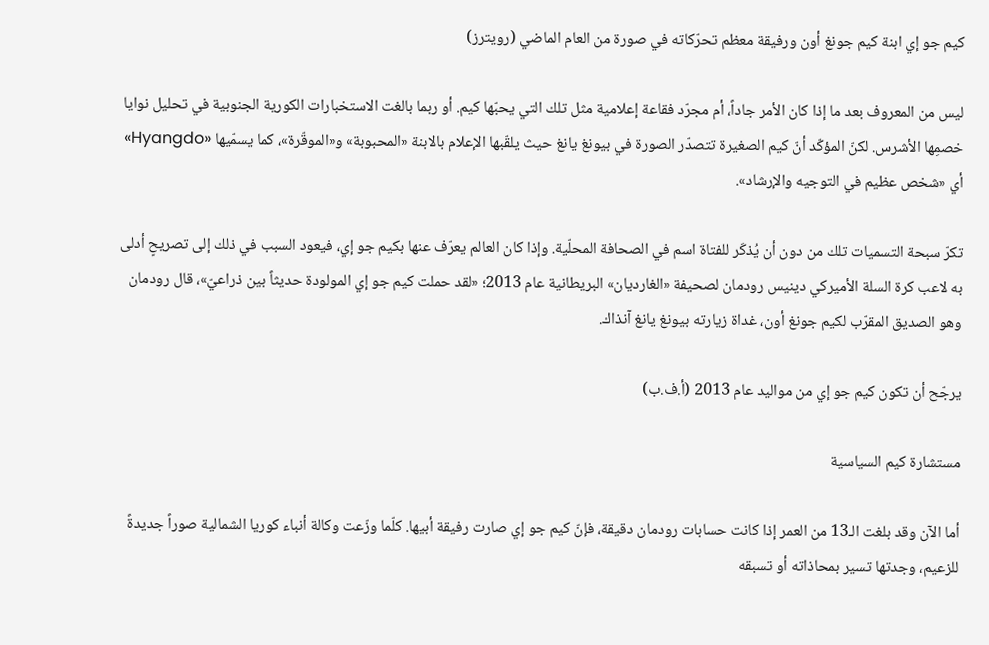كيم جو إي ابنة كيم جونغ أون ورفيقة معظم تحرّكاته في صورة من العام الماضي (رويترز)

ليس من المعروف بعد ما إذا كان الأمر جاداً، أم مجرّد فقاعة إعلامية مثل تلك التي يحبّها كيم. أو ربما بالغت الاستخبارات الكورية الجنوبية في تحليل نوايا خصمِها الأشرس. لكنّ المؤكّد أنّ كيم الصغيرة تتصدّر الصورة في بيونغ يانغ حيث يلقّبها الإعلام بالابنة «المحبوبة» و«الموقّرة»، كما يسمّيها «Hyangdo» أي «شخص عظيم في التوجيه والإرشاد».

تكرّ سبحة التسميات تلك من دون أن يُذكَر للفتاة اسم في الصحافة المحلّية. وإذا كان العالم يعرّف عنها بكيم جو إي، فيعود السبب في ذلك إلى تصريحٍ أدلى به لاعب كرة السلة الأميركي دينيس رودمان لصحيفة «الغارديان» البريطانية عام 2013؛ «لقد حملت كيم جو إي المولودة حديثاً بين ذراعيّ»، قال رودمان وهو الصديق المقرّب لكيم جونغ أون، غداة زيارته بيونغ يانغ آنذاك.

يرجّح أن تكون كيم جو إي من مواليد عام 2013 (أ.ف.ب)

مستشارة كيم السياسية

أما الآن وقد بلغت الـ13 من العمر إذا كانت حسابات رودمان دقيقة، فإنّ كيم جو إي صارت رفيقة أبيها. كلّما وزّعت وكالة أنباء كوريا الشمالية صوراً جديدةً للزعيم، وجدتها تسير بمحاذاته أو تسبقه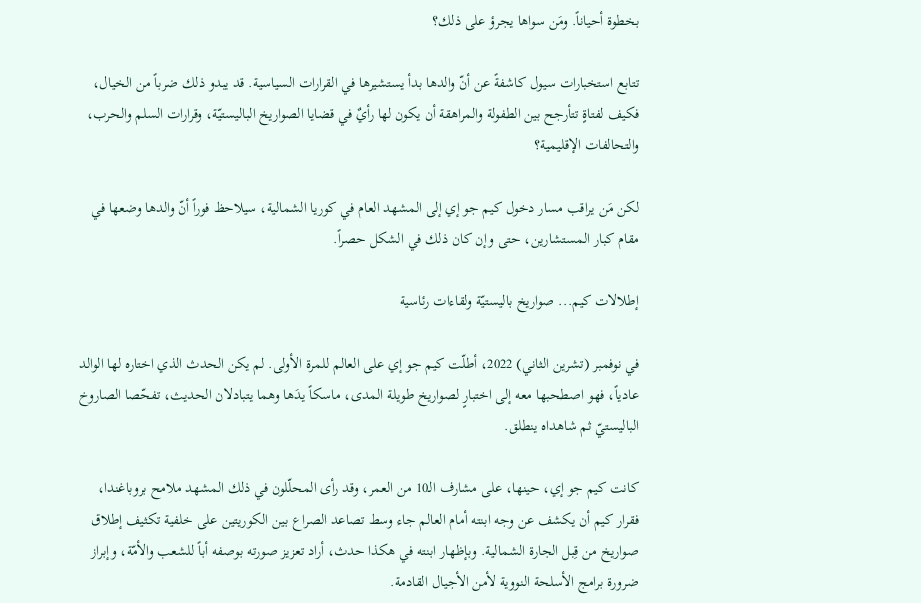بخطوة أحياناً. ومَن سواها يجرؤ على ذلك؟

تتابع استخبارات سيول كاشفةً عن أنّ والدها بدأ يستشيرها في القرارات السياسية. قد يبدو ذلك ضرباً من الخيال، فكيف لفتاةٍ تتأرجح بين الطفولة والمراهقة أن يكون لها رأيٌ في قضايا الصواريخ الباليستيّة، وقرارات السلم والحرب، والتحالفات الإقليمية؟

لكن مَن يراقب مسار دخول كيم جو إي إلى المشهد العام في كوريا الشمالية، سيلاحظ فوراً أنّ والدها وضعها في مقام كبار المستشارين، حتى وإن كان ذلك في الشكل حصراً.

إطلالات كيم... صواريخ باليستيّة ولقاءات رئاسية

في نوفمبر (تشرين الثاني) 2022، أطلّت كيم جو إي على العالم للمرة الأولى. لم يكن الحدث الذي اختاره لها الوالد عادياً، فهو اصطحبها معه إلى اختبارٍ لصواريخ طويلة المدى، ماسكاً يدَها وهما يتبادلان الحديث، تفحّصا الصاروخ الباليستيّ ثم شاهداه ينطلق.

كانت كيم جو إي، حينها، على مشارف الـ10 من العمر، وقد رأى المحلّلون في ذلك المشهد ملامح بروباغندا، فقرار كيم أن يكشف عن وجه ابنته أمام العالم جاء وسط تصاعد الصراع بين الكوريتين على خلفية تكثيف إطلاق صواريخ من قِبل الجارة الشمالية. وبإظهار ابنته في هكذا حدث، أراد تعزيز صورته بوصفه أباً للشعب والأمّة، وإبراز ضرورة برامج الأسلحة النووية لأمن الأجيال القادمة.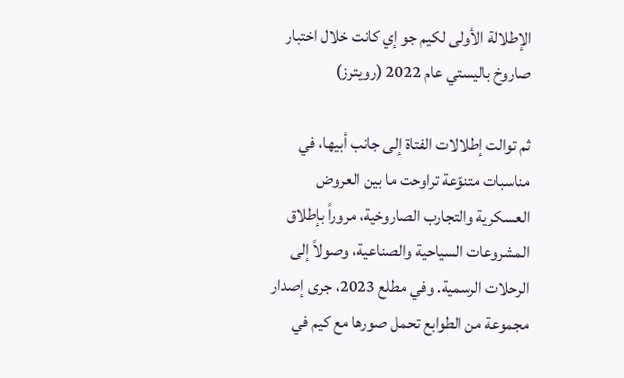الإطلالة الأولى لكيم جو إي كانت خلال اختبار صاروخ باليستي عام 2022 (رويترز)

ثم توالت إطلالات الفتاة إلى جانب أبيها، في مناسبات متنوّعة تراوحت ما بين العروض العسكرية والتجارب الصاروخية، مروراً بإطلاق المشروعات السياحية والصناعية، وصولاً إلى الرحلات الرسمية. وفي مطلع 2023، جرى إصدار مجموعة من الطوابع تحمل صورها مع كيم في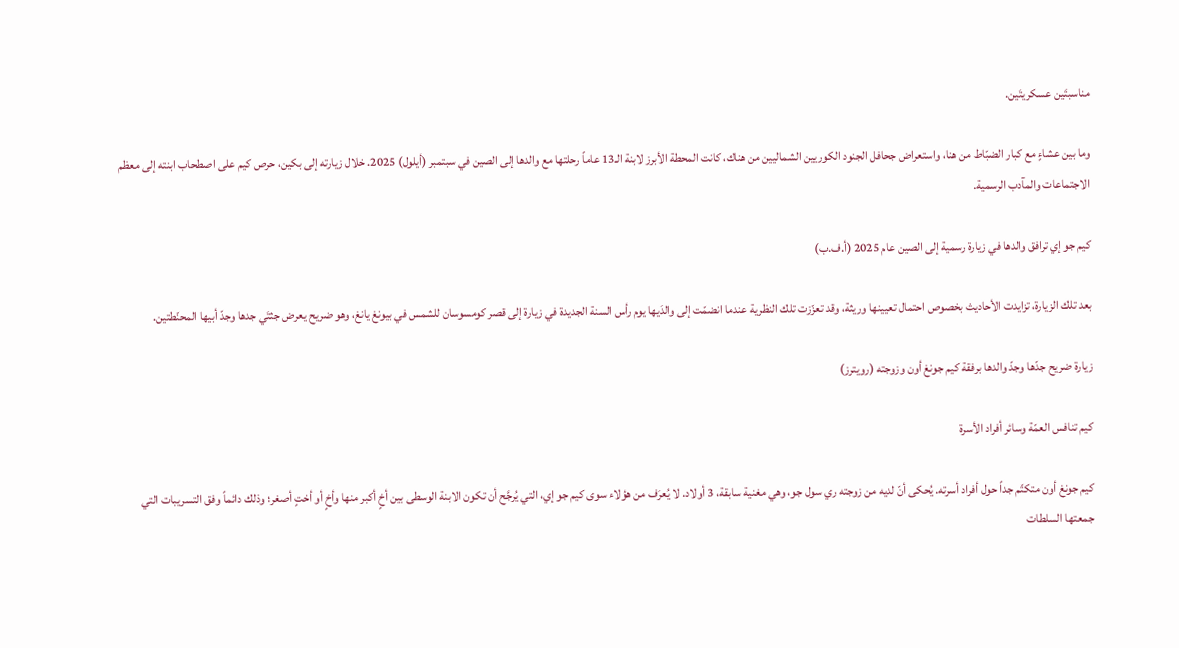مناسبتَين عسكريتَين.

وما بين عشاءٍ مع كبار الضبّاط من هنا، واستعراض جحافل الجنود الكوريين الشماليين من هناك، كانت المحطة الأبرز لابنة الـ13 عاماً رحلتها مع والدها إلى الصين في سبتمبر (أيلول) 2025. خلال زيارته إلى بكين، حرص كيم على اصطحاب ابنته إلى معظم الاجتماعات والمآدب الرسمية.

كيم جو إي ترافق والدها في زيارة رسمية إلى الصين عام 2025 (أ.ف.ب)

بعد تلك الزيارة، تزايدت الأحاديث بخصوص احتمال تعيينها وريثة، وقد تعزّزت تلك النظرية عندما انضمّت إلى والدَيها يوم رأس السنة الجديدة في زيارة إلى قصر كومسوسان للشمس في بيونغ يانغ، وهو ضريح يعرض جثتَي جدها وجدّ أبيها المحنّطتين.

زيارة ضريح جدّها وجدّ والدها برفقة كيم جونغ أون وزوجته (رويترز)

كيم تنافس العمّة وسائر أفراد الأسرة

كيم جونغ أون متكتّم جداً حول أفراد أسرته. يُحكى أنّ لديه من زوجته ري سول جو، وهي مغنية سابقة، 3 أولاد. لا يُعرَف من هؤلاء سوى كيم جو إي، التي يُرجَّح أن تكون الابنة الوسطى بين أخٍ أكبر منها وأخٍ أو أختٍ أصغر؛ وذلك دائماً وفق التسريبات التي جمعتها السلطات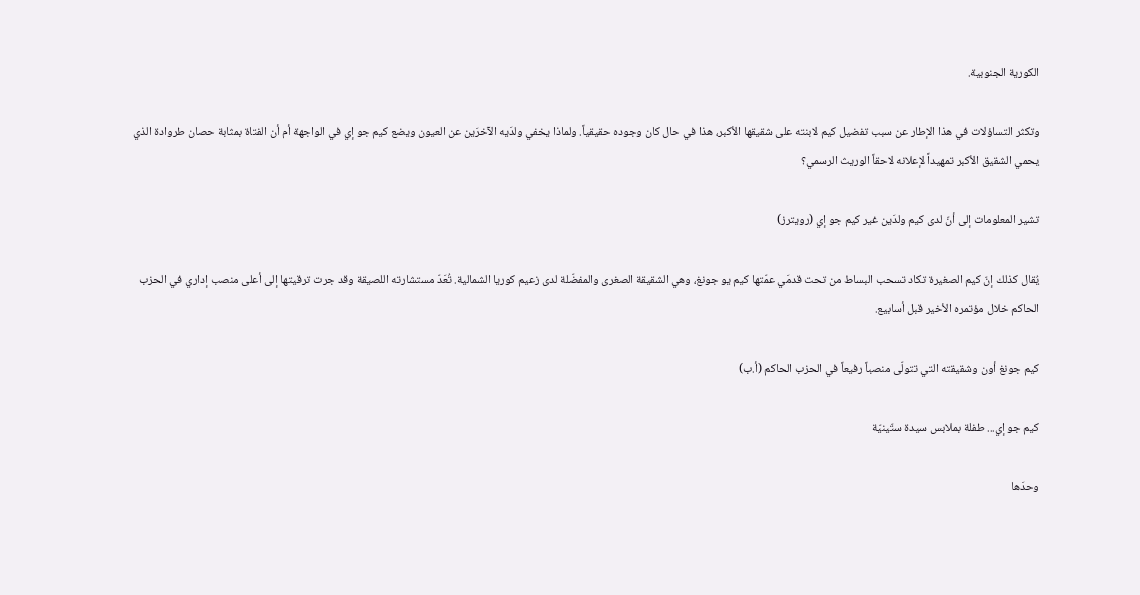الكورية الجنوبية.

وتكثر التساؤلات في هذا الإطار عن سبب تفضيل كيم لابنته على شقيقها الأكبر، هذا في حال كان وجوده حقيقياً. ولماذا يخفي ولدَيه الآخرَين عن العيون ويضع كيم جو إي في الواجهة أم أن الفتاة بمثابة حصان طروادة الذي يحمي الشقيق الأكبر تمهيداً لإعلانه لاحقاً الوريث الرسمي؟

تشير المعلومات إلى أنّ لدى كيم ولدَين غير كيم جو إي (رويترز)

يُقال كذلك إنّ كيم الصغيرة تكاد تسحب البساط من تحت قدمَي عمّتها كيم يو جونغ، وهي الشقيقة الصغرى والمفضّلة لدى زعيم كوريا الشمالية. تُعَدّ مستشارته اللصيقة وقد جرت ترقيتها إلى أعلى منصب إداري في الحزب الحاكم خلال مؤتمره الأخير قبل أسابيع.

كيم جونغ أون وشقيقته التي تتولّى منصباً رفيعاً في الحزب الحاكم (أ.ب)

كيم جو إي... طفلة بملابس سيدة ستّينيّة

وحدَها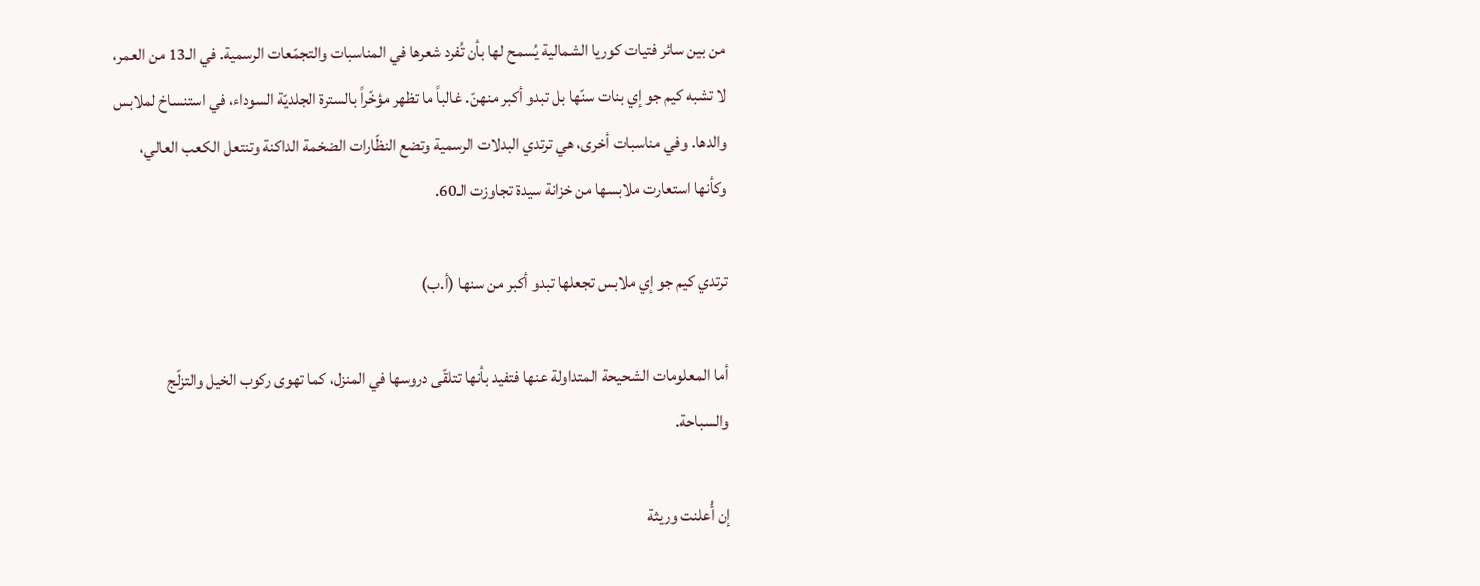من بين سائر فتيات كوريا الشمالية يُسمح لها بأن تُفرد شعرها في المناسبات والتجمّعات الرسمية. في الـ13 من العمر، لا تشبه كيم جو إي بنات سنّها بل تبدو أكبر منهنّ. غالباً ما تظهر مؤخّراً بالسترة الجلديّة السوداء، في استنساخ لملابس والدها. وفي مناسبات أخرى، هي ترتدي البدلات الرسمية وتضع النظّارات الضخمة الداكنة وتنتعل الكعب العالي، وكأنها استعارت ملابسها من خزانة سيدة تجاوزت الـ60.

ترتدي كيم جو إي ملابس تجعلها تبدو أكبر من سنها (أ.ب)

أما المعلومات الشحيحة المتداولة عنها فتفيد بأنها تتلقّى دروسها في المنزل، كما تهوى ركوب الخيل والتزلّج والسباحة.

إن أُعلنت وريثة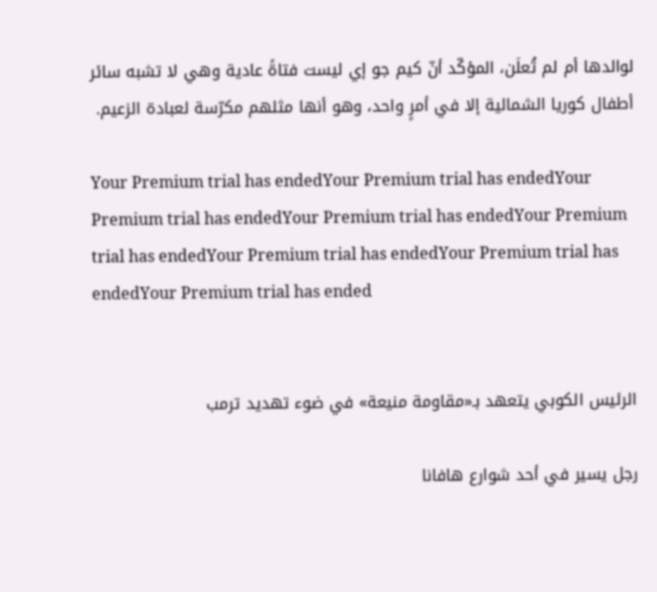لوالدها أم لم تُعلَن، المؤكّد أنّ كيم جو إي ليست فتاةً عادية وهي لا تشبه سائر أطفال كوريا الشمالية إلا في أمرٍ واحد، وهو أنها مثلهم مكرّسة لعبادة الزعيم.

Your Premium trial has endedYour Premium trial has endedYour Premium trial has endedYour Premium trial has endedYour Premium trial has endedYour Premium trial has endedYour Premium trial has endedYour Premium trial has ended


الرئيس الكوبي يتعهد بـ«مقاومة منيعة» في ضوء تهديد ترمب

رجل يسير في أحد شوارع هافانا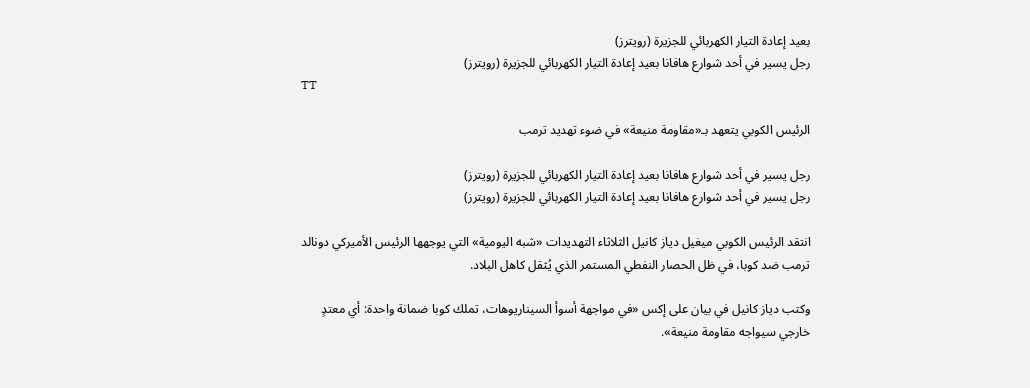بعيد إعادة التيار الكهربائي للجزيرة (رويترز)
رجل يسير في أحد شوارع هافانا بعيد إعادة التيار الكهربائي للجزيرة (رويترز)
TT

الرئيس الكوبي يتعهد بـ«مقاومة منيعة» في ضوء تهديد ترمب

رجل يسير في أحد شوارع هافانا بعيد إعادة التيار الكهربائي للجزيرة (رويترز)
رجل يسير في أحد شوارع هافانا بعيد إعادة التيار الكهربائي للجزيرة (رويترز)

انتقد الرئيس الكوبي ميغيل دياز كانيل الثلاثاء التهديدات «شبه اليومية» التي يوجهها الرئيس الأميركي دونالد ترمب ضد كوبا، في ظل الحصار النفطي المستمر الذي يُثقل كاهل البلاد.

وكتب دياز كانيل في بيان على إكس «في مواجهة أسوأ السيناريوهات، تملك كوبا ضمانة واحدة: أي معتدٍ خارجي سيواجه مقاومة منيعة».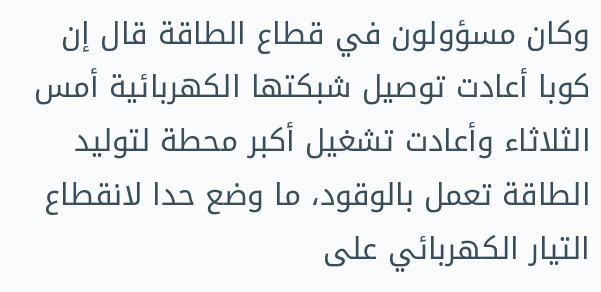وكان مسؤولون في قطاع الطاقة قال إن كوبا أعادت توصيل شبكتها الكهربائية أمس الثلاثاء وأعادت تشغيل أكبر محطة لتوليد الطاقة تعمل بالوقود، ما وضع حدا لانقطاع التيار الكهربائي على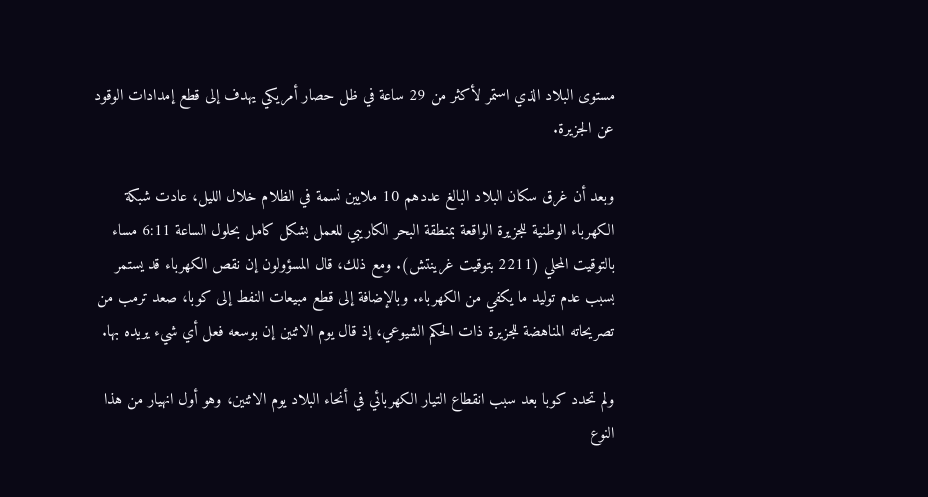مستوى البلاد الذي استمر لأكثر من 29 ساعة في ظل حصار أمريكي يهدف إلى قطع إمدادات الوقود عن الجزيرة.

وبعد أن غرق سكان البلاد البالغ عددهم 10 ملايين نسمة في الظلام خلال الليل، عادت شبكة الكهرباء الوطنية للجزيرة الواقعة بمنطقة البحر الكاريبي للعمل بشكل كامل بحلول الساعة 6:11 مساء بالتوقيت المحلي (2211 بتوقيت غرينتش). ومع ذلك، قال المسؤولون إن نقص الكهرباء قد يستمر بسبب عدم توليد ما يكفي من الكهرباء. وبالإضافة إلى قطع مبيعات النفط إلى كوبا، صعد ترمب من تصريحاته المناهضة للجزيرة ذات الحكم الشيوعي، إذ قال يوم الاثنين إن بوسعه فعل أي شيء يريده بها.

ولم تحدد كوبا بعد سبب انقطاع التيار الكهربائي في أنحاء البلاد يوم الاثنين، وهو أول انهيار من هذا النوع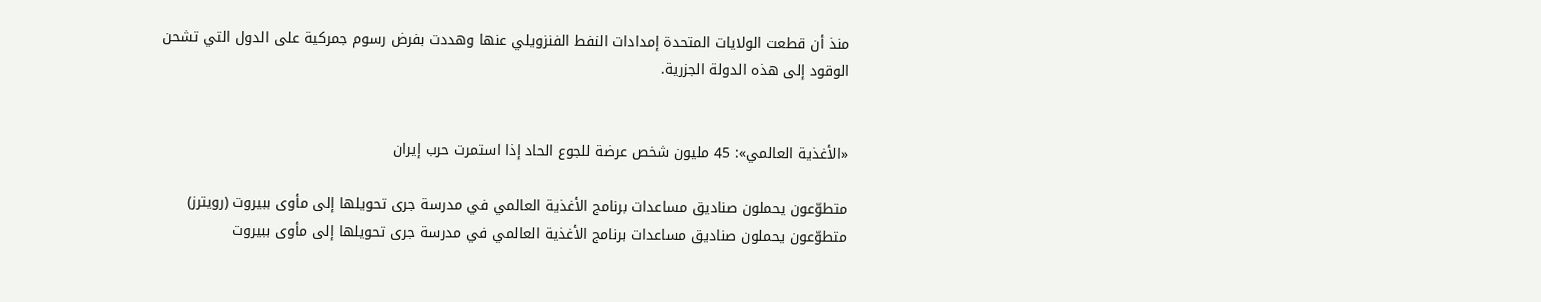منذ أن قطعت الولايات المتحدة إمدادات النفط الفنزويلي عنها وهددت بفرض رسوم جمركية على الدول التي تشحن الوقود إلى هذه الدولة الجزرية.


«الأغذية العالمي»: 45 مليون شخص عرضة للجوع الحاد إذا استمرت حرب إيران

متطوّعون يحملون صناديق مساعدات برنامج الأغذية العالمي في مدرسة جرى تحويلها إلى مأوى ببيروت (رويترز)
متطوّعون يحملون صناديق مساعدات برنامج الأغذية العالمي في مدرسة جرى تحويلها إلى مأوى ببيروت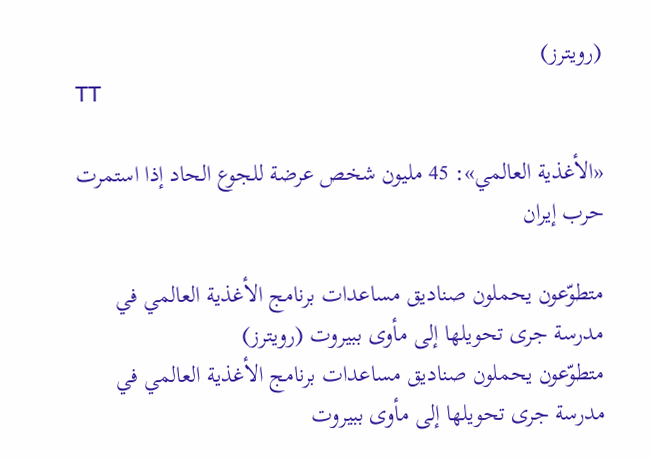(رويترز)
TT

«الأغذية العالمي»: 45 مليون شخص عرضة للجوع الحاد إذا استمرت حرب إيران

متطوّعون يحملون صناديق مساعدات برنامج الأغذية العالمي في مدرسة جرى تحويلها إلى مأوى ببيروت (رويترز)
متطوّعون يحملون صناديق مساعدات برنامج الأغذية العالمي في مدرسة جرى تحويلها إلى مأوى ببيروت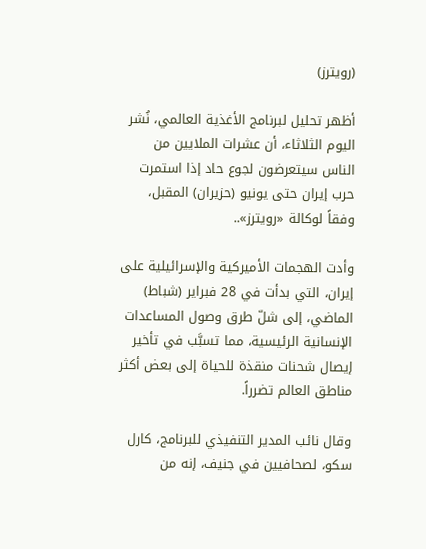(رويترز)

أظهر تحليل لبرنامج الأغذية العالمي، نُشر اليوم الثلاثاء، أن عشرات الملايين من الناس سيتعرضون لجوع حاد إذا استمرت حرب إيران حتى يونيو (حزيران) المقبل، وفقاً لوكالة «رويترز»..

وأدت الهجمات الأميركية والإسرائيلية على إيران، التي بدأت في 28 فبراير (شباط) الماضي، إلى شلّ طرق وصول المساعدات الإنسانية الرئيسية، مما تسبَّب في ‌تأخير إيصال ‌شحنات منقذة للحياة إلى ‌بعض أكثر مناطق العالم تضرراً.

وقال نائب المدير التنفيذي للبرنامج، كارل سكو، لصحافيين في جنيف، إنه من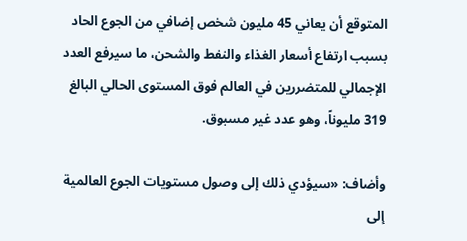المتوقع أن يعاني 45 مليون شخص إضافي من الجوع الحاد بسبب ارتفاع أسعار الغذاء والنفط والشحن، ما سيرفع العدد الإجمالي للمتضررين في ‌العالم فوق ‌المستوى الحالي البالغ 319 مليوناً، وهو عدد غير ‌مسبوق.

وأضاف: «سيؤدي ذلك إلى وصول مستويات ‌الجوع العالمية إلى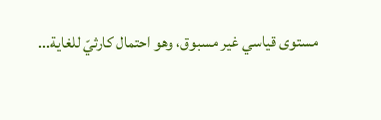مستوى قياسي غير مسبوق، وهو احتمال كارثيّ للغاية...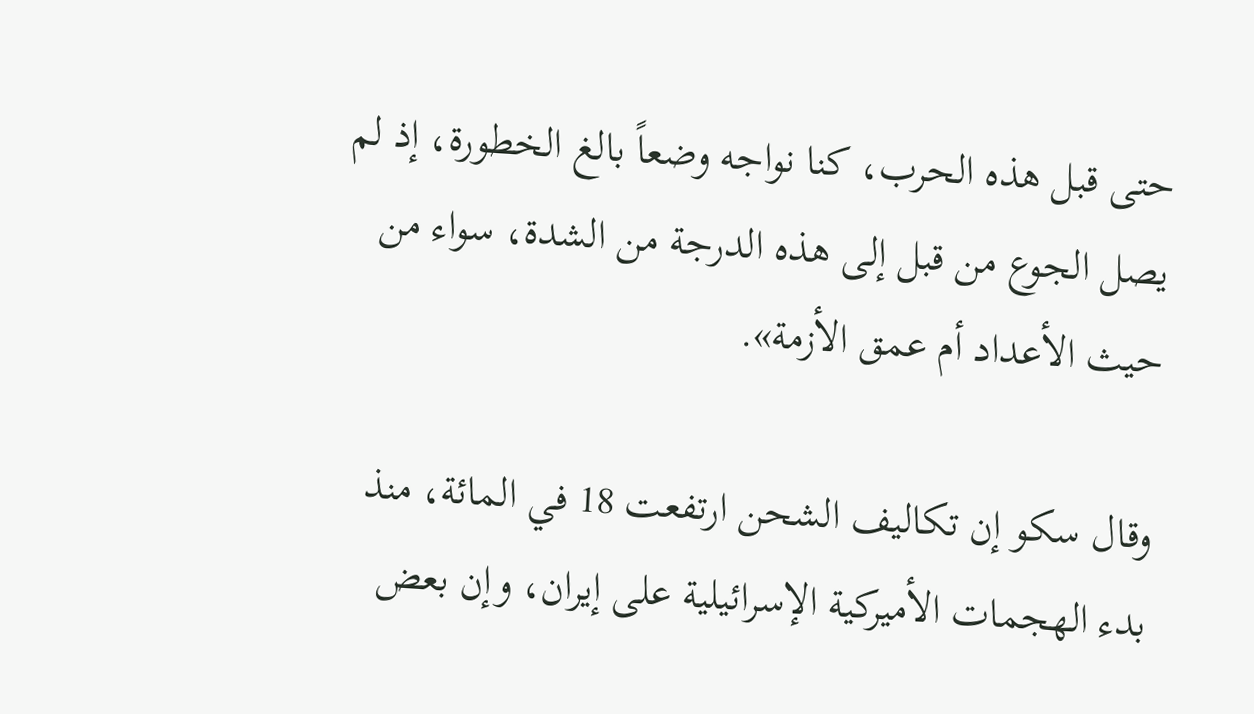حتى قبل هذه الحرب، كنا نواجه وضعاً بالغ الخطورة، إذ ‌لم يصل الجوع من قبل إلى هذه الدرجة من الشدة، سواء من حيث الأعداد أم عمق الأزمة».

وقال سكو إن تكاليف الشحن ارتفعت 18 في المائة، منذ بدء الهجمات الأميركية الإسرائيلية على إيران، وإن بعض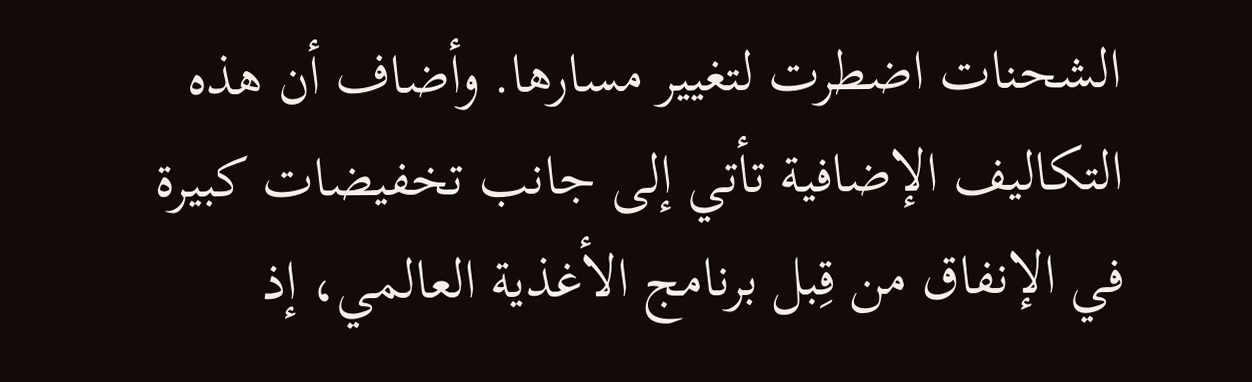الشحنات اضطرت لتغيير مسارها. وأضاف أن هذه التكاليف الإضافية تأتي إلى جانب تخفيضات كبيرة في الإنفاق من قِبل برنامج الأغذية العالمي، إذ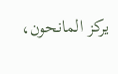يركز المانحون،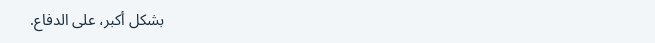بشكل أكبر، على الدفاع.